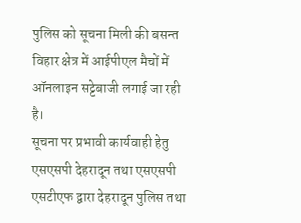पुलिस को सूचना मिली की बसन्त विहार क्षेत्र में आईपीएल मैचों में ऑनलाइन सट्टेबाजी लगाई जा रही है।
सूचना पर प्रभावी कार्यवाही हेतु एसएसपी देहरादून तथा एसएसपी एसटीएफ द्वारा देहरादून पुलिस तथा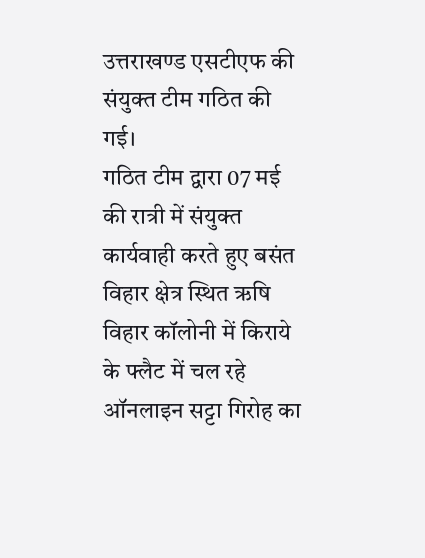उत्तराखण्ड एसटीएफ की संयुक्त टीम गठित की गई।
गठित टीम द्वारा 07 मई की रात्री में संयुक्त कार्यवाही करते हुए बसंत विहार क्षेत्र स्थित ऋषि विहार कॉलोनी में किराये के फ्लैट में चल रहे ऑनलाइन सट्टा गिरोह का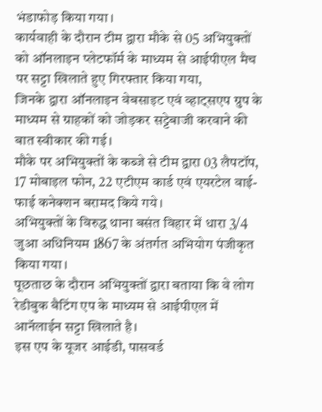भंडाफोड़ किया गया।
कार्यवाही के दौरान टीम द्वारा मौके से 05 अभियुक्तों को ऑनलाइन प्लेटफॉर्म के माध्यम से आईपीएल मैच पर सट्टा खिलाते हुए गिरफ्तार किया गया,
जिनके द्वारा ऑनलाइन वेबसाइट एवं व्हाट्सएप ग्रुप के माध्यम से ग्राहकों को जोड़कर सट्टेबाजी करवाने की बात स्वीकार की गई।
मौके पर अभियुक्तों के कब्जे से टीम द्वारा 03 लैपटॉप, 17 मोबाइल फोन, 22 एटीएम कार्ड एवं एयरटेल वाई-फाई कनेक्शन बरामद किये गये।
अभियुक्तों के विरुद्ध थाना बसंत विहार में धारा 3/4 जुआ अधिनियम 1867 के अंतर्गत अभियोग पंजीकृत किया गया।
पूछताछ के दौरान अभियुक्तों द्वारा बताया कि वे लोग रेडीबुक बैटिंग एप के माध्यम से आईपीएल में आनॅलाईन सट्टा खिलाते है।
इस एप के यूजर आईडी, पासवर्ड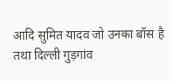आदि सुमित यादव जो उनका बॉस है तथा दिल्ली गुड़गांव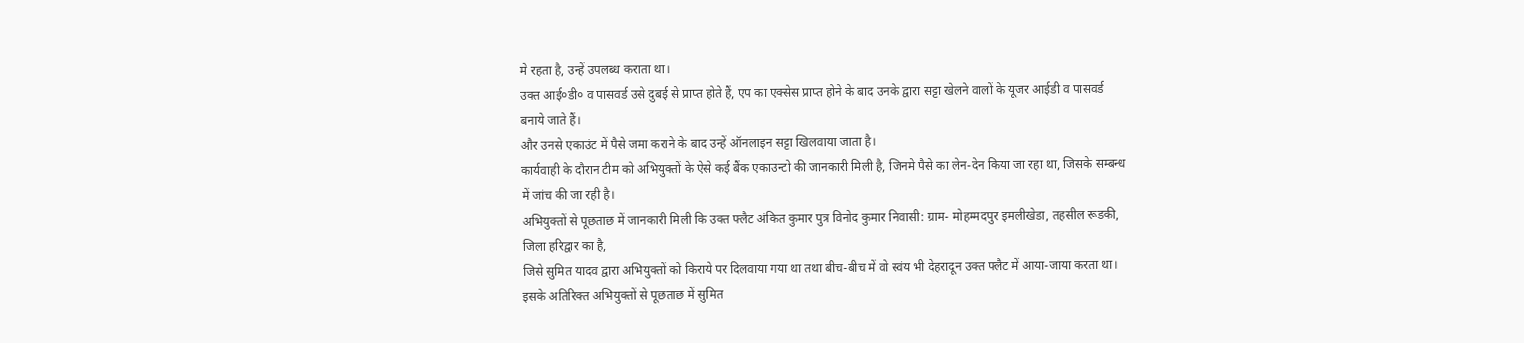मे रहता है, उन्हें उपलब्ध कराता था।
उक्त आई०डी० व पासवर्ड उसे दुबई से प्राप्त होते हैं, एप का एक्सेस प्राप्त होने के बाद उनके द्वारा सट्टा खेलने वालों के यूजर आईडी व पासवर्ड बनाये जाते हैं।
और उनसे एकाउंट में पैसे जमा कराने के बाद उन्हें ऑनलाइन सट्टा खिलवाया जाता है।
कार्यवाही के दौरान टीम को अभियुक्तों के ऐसे कई बैंक एकाउन्टो की जानकारी मिली है, जिनमे पैसे का लेन-देन किया जा रहा था, जिसके सम्बन्ध में जांच की जा रही है।
अभियुक्तों से पूछताछ में जानकारी मिली कि उक्त फ्लैट अंकित कुमार पुत्र विनोद कुमार निवासी: ग्राम- मोहम्मदपुर इमलीखेडा, तहसील रूडकी, जिला हरिद्वार का है,
जिसे सुमित यादव द्वारा अभियुक्तों को किराये पर दिलवाया गया था तथा बीच-बीच में वो स्वंय भी देहरादून उक्त फ्लैट में आया-जाया करता था।
इसके अतिरिक्त अभियुक्तों से पूछताछ में सुमित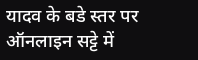यादव के बडे स्तर पर ऑनलाइन सट्टे में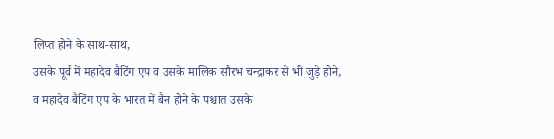लिप्त होने के साथ-साथ,
उसके पूर्व में महादेव बैटिंग एप व उसके मालिक सौरभ चन्द्राकर से भी जुड़े होने,
व महादेव बैटिंग एप के भारत में बैन होने के पश्चात उसके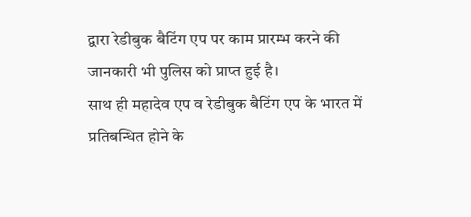द्वारा रेडीबुक बैटिंग एप पर काम प्रारम्भ करने की जानकारी भी पुलिस को प्राप्त हुई है।
साथ ही महादेव एप व रेडीबुक बैटिंग एप के भारत में प्रतिबन्धित होने के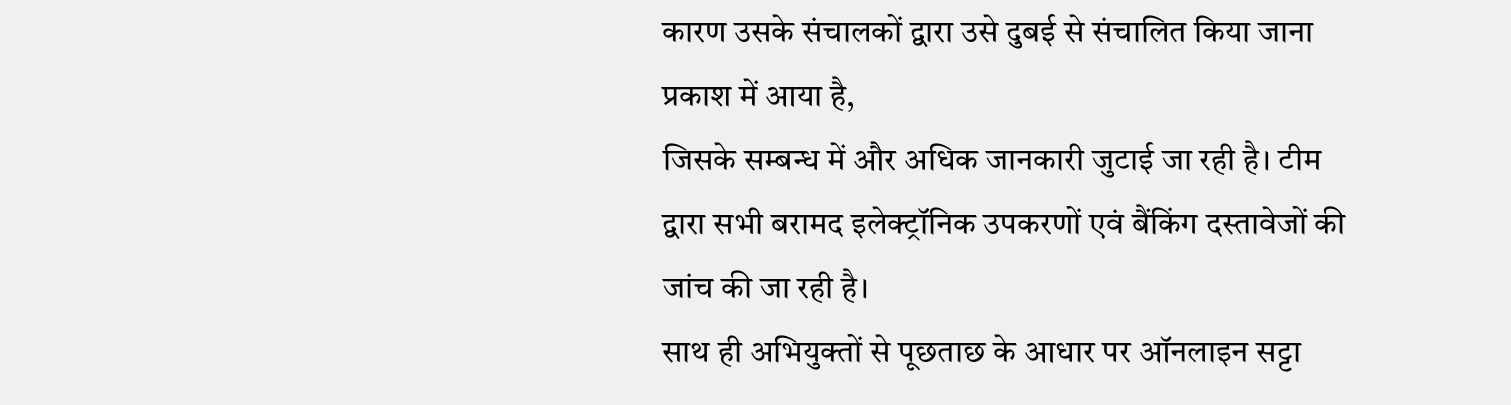कारण उसके संचालकों द्वारा उसे दुबई से संचालित किया जाना प्रकाश में आया है,
जिसके सम्बन्ध में और अधिक जानकारी जुटाई जा रही है। टीम द्वारा सभी बरामद इलेक्ट्रॉनिक उपकरणों एवं बैंकिंग दस्तावेजों की जांच की जा रही है।
साथ ही अभियुक्तों से पूछताछ के आधार पर ऑनलाइन सट्टा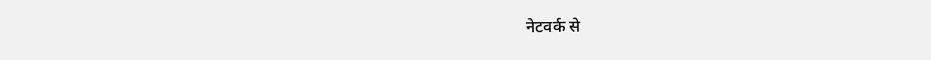नेटवर्क से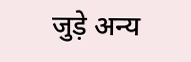जुड़े अन्य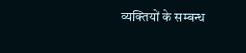व्यक्तियों के सम्बन्ध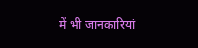में भी जानकारियां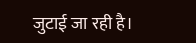जुटाई जा रही है।